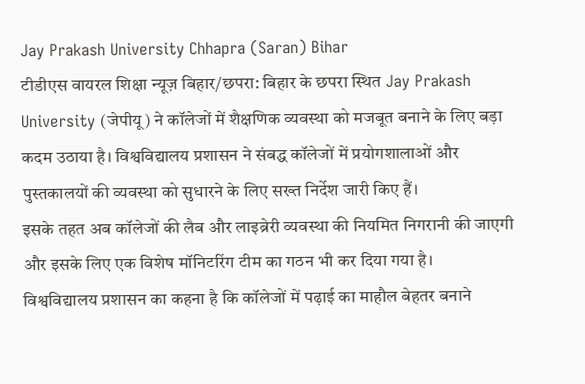Jay Prakash University Chhapra (Saran) Bihar
टीडीएस वायरल शिक्षा न्यूज़ बिहार/छपरा: बिहार के छपरा स्थित Jay Prakash University (जेपीयू) ने कॉलेजों में शैक्षणिक व्यवस्था को मजबूत बनाने के लिए बड़ा कदम उठाया है। विश्वविद्यालय प्रशासन ने संबद्ध कॉलेजों में प्रयोगशालाओं और पुस्तकालयों की व्यवस्था को सुधारने के लिए सख्त निर्देश जारी किए हैं।
इसके तहत अब कॉलेजों की लैब और लाइब्रेरी व्यवस्था की नियमित निगरानी की जाएगी और इसके लिए एक विशेष मॉनिटरिंग टीम का गठन भी कर दिया गया है।
विश्वविद्यालय प्रशासन का कहना है कि कॉलेजों में पढ़ाई का माहौल बेहतर बनाने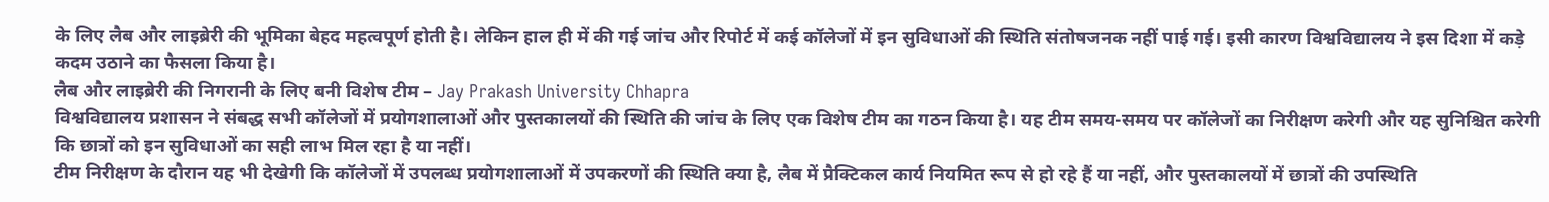के लिए लैब और लाइब्रेरी की भूमिका बेहद महत्वपूर्ण होती है। लेकिन हाल ही में की गई जांच और रिपोर्ट में कई कॉलेजों में इन सुविधाओं की स्थिति संतोषजनक नहीं पाई गई। इसी कारण विश्वविद्यालय ने इस दिशा में कड़े कदम उठाने का फैसला किया है।
लैब और लाइब्रेरी की निगरानी के लिए बनी विशेष टीम – Jay Prakash University Chhapra
विश्वविद्यालय प्रशासन ने संबद्ध सभी कॉलेजों में प्रयोगशालाओं और पुस्तकालयों की स्थिति की जांच के लिए एक विशेष टीम का गठन किया है। यह टीम समय-समय पर कॉलेजों का निरीक्षण करेगी और यह सुनिश्चित करेगी कि छात्रों को इन सुविधाओं का सही लाभ मिल रहा है या नहीं।
टीम निरीक्षण के दौरान यह भी देखेगी कि कॉलेजों में उपलब्ध प्रयोगशालाओं में उपकरणों की स्थिति क्या है, लैब में प्रैक्टिकल कार्य नियमित रूप से हो रहे हैं या नहीं, और पुस्तकालयों में छात्रों की उपस्थिति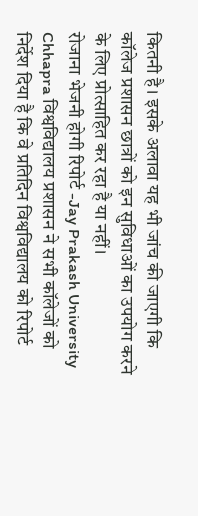कितनी है। इसके अलावा यह भी जांच की जाएगी कि कॉलेज प्रशासन छात्रों को इन सुविधाओं का उपयोग करने के लिए प्रोत्साहित कर रहा है या नहीं।
रोजाना भेजनी होगी रिपोर्ट -Jay Prakash University Chhapra विश्वविद्यालय प्रशासन ने सभी कॉलेजों को निर्देश दिया है कि वे प्रतिदिन विश्वविद्यालय को रिपोर्ट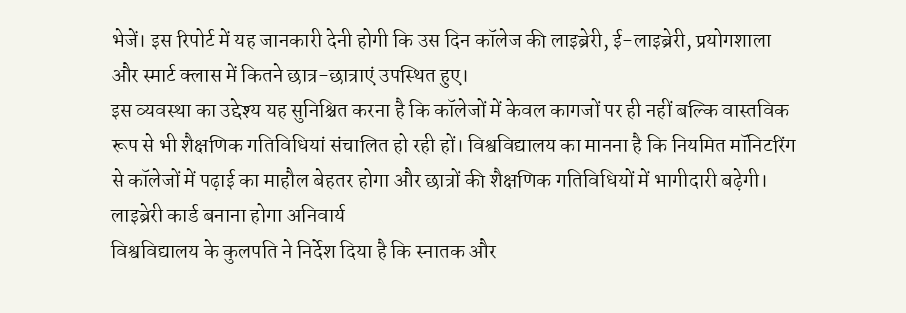भेजें। इस रिपोर्ट में यह जानकारी देनी होगी कि उस दिन कॉलेज की लाइब्रेरी, ई-लाइब्रेरी, प्रयोगशाला और स्मार्ट क्लास में कितने छात्र-छात्राएं उपस्थित हुए।
इस व्यवस्था का उद्देश्य यह सुनिश्चित करना है कि कॉलेजों में केवल कागजों पर ही नहीं बल्कि वास्तविक रूप से भी शैक्षणिक गतिविधियां संचालित हो रही हों। विश्वविद्यालय का मानना है कि नियमित मॉनिटरिंग से कॉलेजों में पढ़ाई का माहौल बेहतर होगा और छात्रों की शैक्षणिक गतिविधियों में भागीदारी बढ़ेगी।
लाइब्रेरी कार्ड बनाना होगा अनिवार्य
विश्वविद्यालय के कुलपति ने निर्देश दिया है कि स्नातक और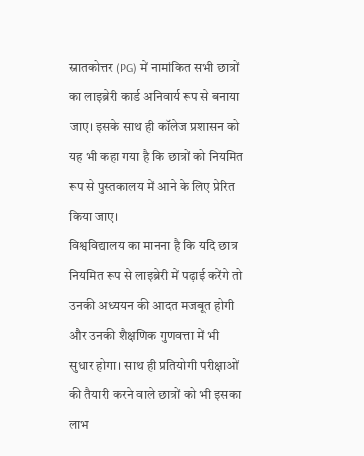स्नातकोत्तर (PG) में नामांकित सभी छात्रों का लाइब्रेरी कार्ड अनिवार्य रूप से बनाया जाए। इसके साथ ही कॉलेज प्रशासन को यह भी कहा गया है कि छात्रों को नियमित रूप से पुस्तकालय में आने के लिए प्रेरित किया जाए।
विश्वविद्यालय का मानना है कि यदि छात्र नियमित रूप से लाइब्रेरी में पढ़ाई करेंगे तो उनकी अध्ययन की आदत मजबूत होगी और उनकी शैक्षणिक गुणवत्ता में भी सुधार होगा। साथ ही प्रतियोगी परीक्षाओं की तैयारी करने वाले छात्रों को भी इसका लाभ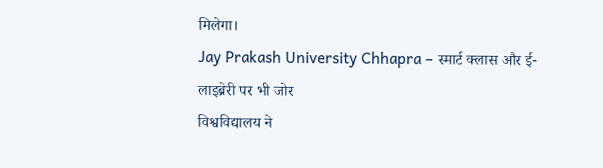मिलेगा।
Jay Prakash University Chhapra – स्मार्ट क्लास और ई-लाइब्रेरी पर भी जोर
विश्वविद्यालय ने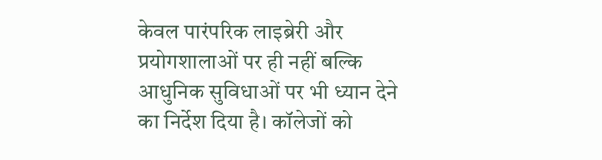केवल पारंपरिक लाइब्रेरी और प्रयोगशालाओं पर ही नहीं बल्कि आधुनिक सुविधाओं पर भी ध्यान देने का निर्देश दिया है। कॉलेजों को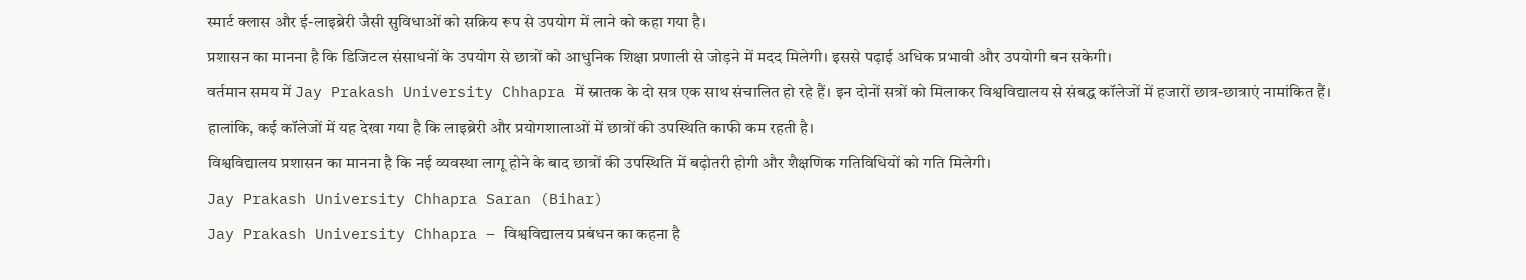स्मार्ट क्लास और ई-लाइब्रेरी जैसी सुविधाओं को सक्रिय रूप से उपयोग में लाने को कहा गया है।
प्रशासन का मानना है कि डिजिटल संसाधनों के उपयोग से छात्रों को आधुनिक शिक्षा प्रणाली से जोड़ने में मदद मिलेगी। इससे पढ़ाई अधिक प्रभावी और उपयोगी बन सकेगी।
वर्तमान समय में Jay Prakash University Chhapra में स्नातक के दो सत्र एक साथ संचालित हो रहे हैं। इन दोनों सत्रों को मिलाकर विश्वविद्यालय से संबद्ध कॉलेजों में हजारों छात्र-छात्राएं नामांकित हैं।
हालांकि, कई कॉलेजों में यह देखा गया है कि लाइब्रेरी और प्रयोगशालाओं में छात्रों की उपस्थिति काफी कम रहती है।
विश्वविद्यालय प्रशासन का मानना है कि नई व्यवस्था लागू होने के बाद छात्रों की उपस्थिति में बढ़ोतरी होगी और शैक्षणिक गतिविधियों को गति मिलेगी।
Jay Prakash University Chhapra Saran (Bihar)
Jay Prakash University Chhapra – विश्वविद्यालय प्रबंधन का कहना है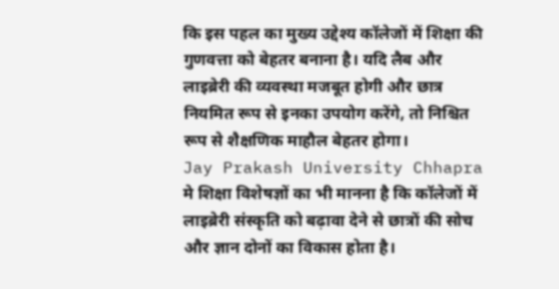कि इस पहल का मुख्य उद्देश्य कॉलेजों में शिक्षा की गुणवत्ता को बेहतर बनाना है। यदि लैब और लाइब्रेरी की व्यवस्था मजबूत होगी और छात्र नियमित रूप से इनका उपयोग करेंगे, तो निश्चित रूप से शैक्षणिक माहौल बेहतर होगा।
Jay Prakash University Chhapra मे शिक्षा विशेषज्ञों का भी मानना है कि कॉलेजों में लाइब्रेरी संस्कृति को बढ़ावा देने से छात्रों की सोच और ज्ञान दोनों का विकास होता है।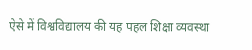ऐसे में विश्वविद्यालय की यह पहल शिक्षा व्यवस्था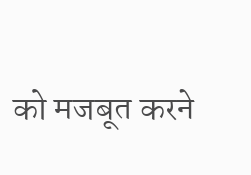को मजबूत करने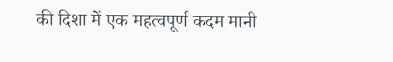की दिशा में एक महत्वपूर्ण कदम मानी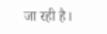जा रही है।